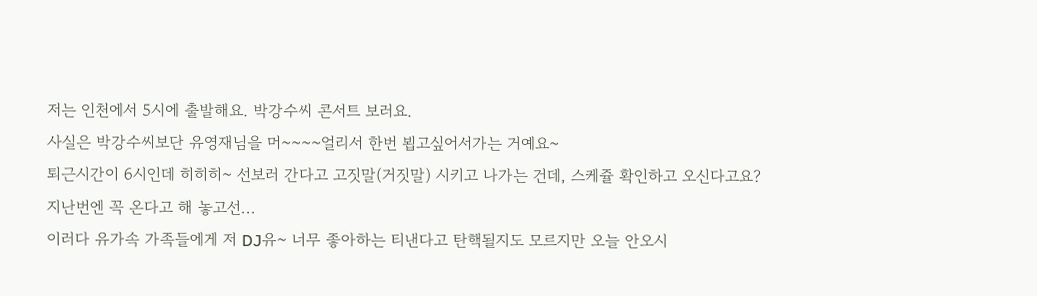저는 인천에서 5시에 출발해요. 박강수씨 콘서트 보러요.
사실은 박강수씨보단 유영재님을 머~~~~얼리서 한번 뵙고싶어서가는 거예요~
퇴근시간이 6시인데 히히히~ 선보러 간다고 고짓말(거짓말) 시키고 나가는 건데, 스케쥴 확인하고 오신다고요?
지난번엔 꼭 온다고 해 놓고선...
이러다 유가속 가족들에게 저 DJ유~ 너무 좋아하는 티낸다고 탄핵될지도 모르지만 오늘 안오시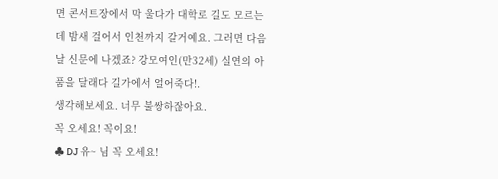면 콘서트장에서 막 울다가 대학로 길도 모르는데 밤새 걸어서 인천까지 갈거예요. 그러면 다음날 신문에 나겠죠? 강모여인(만32세) 실연의 아품을 달래다 길가에서 얼어죽다!.
생각해보세요. 너무 불쌍하잖아요.
꼭 오세요! 꼭이요!
♣ DJ 유~ 님 꼭 오세요!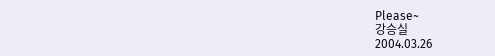Please~
강승실
2004.03.26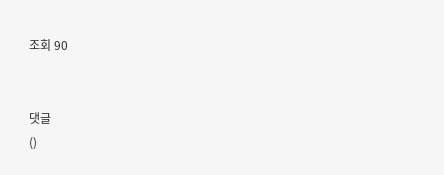조회 90


댓글
()